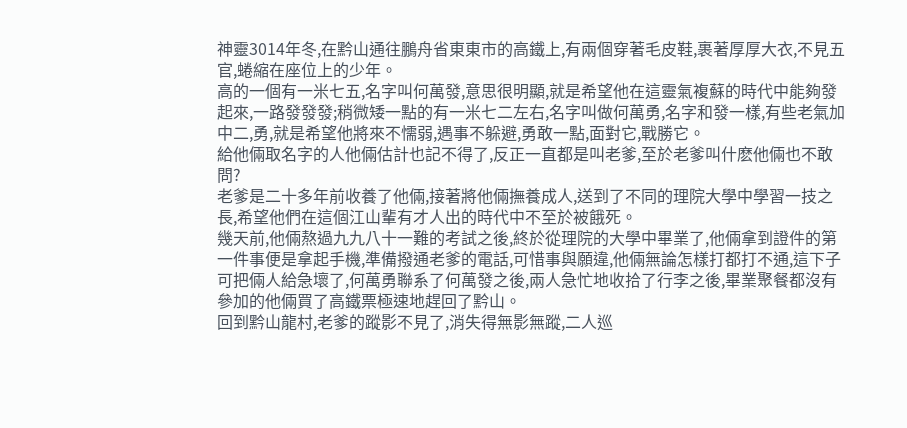神靈3014年冬,在黔山通往鵬舟省東東市的高鐵上,有兩個穿著毛皮鞋,裹著厚厚大衣,不見五官,蜷縮在座位上的少年。
高的一個有一米七五,名字叫何萬發,意思很明顯,就是希望他在這靈氣複蘇的時代中能夠發起來,一路發發發;稍微矮一點的有一米七二左右,名字叫做何萬勇,名字和發一樣,有些老氣加中二,勇,就是希望他將來不懦弱,遇事不躲避,勇敢一點,面對它,戰勝它。
給他倆取名字的人他倆估計也記不得了,反正一直都是叫老爹,至於老爹叫什麽他倆也不敢問?
老爹是二十多年前收養了他倆,接著將他倆撫養成人,送到了不同的理院大學中學習一技之長,希望他們在這個江山輩有才人出的時代中不至於被餓死。
幾天前,他倆熬過九九八十一難的考試之後,終於從理院的大學中畢業了,他倆拿到證件的第一件事便是拿起手機,準備撥通老爹的電話,可惜事與願違,他倆無論怎樣打都打不通,這下子可把倆人給急壞了,何萬勇聯系了何萬發之後,兩人急忙地收拾了行李之後,畢業聚餐都沒有參加的他倆買了高鐵票極速地趕回了黔山。
回到黔山龍村,老爹的蹤影不見了,消失得無影無蹤,二人巡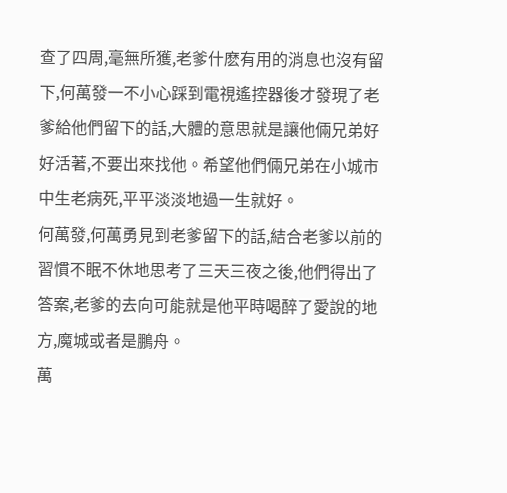查了四周,毫無所獲,老爹什麽有用的消息也沒有留下,何萬發一不小心踩到電視遙控器後才發現了老爹給他們留下的話,大體的意思就是讓他倆兄弟好好活著,不要出來找他。希望他們倆兄弟在小城市中生老病死,平平淡淡地過一生就好。
何萬發,何萬勇見到老爹留下的話,結合老爹以前的習慣不眠不休地思考了三天三夜之後,他們得出了答案,老爹的去向可能就是他平時喝醉了愛說的地方,魔城或者是鵬舟。
萬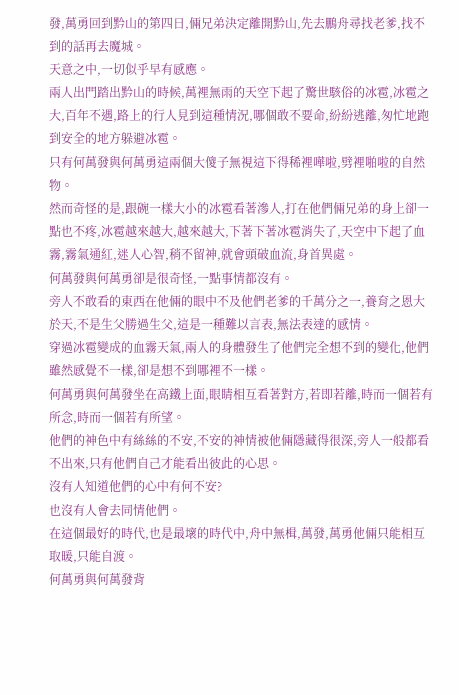發,萬勇回到黔山的第四日,倆兄弟決定離開黔山,先去鵬舟尋找老爹,找不到的話再去魔城。
天意之中,一切似乎早有感應。
兩人出門踏出黔山的時候,萬裡無雨的天空下起了驚世駭俗的冰雹,冰雹之大,百年不遇,路上的行人見到這種情況,哪個敢不要命,紛紛逃離,匆忙地跑到安全的地方躲避冰雹。
只有何萬發與何萬勇這兩個大傻子無視這下得稀裡嘩啦,劈裡啪啦的自然物。
然而奇怪的是,跟碗一樣大小的冰雹看著滲人,打在他們倆兄弟的身上卻一點也不疼,冰雹越來越大,越來越大,下著下著冰雹消失了,天空中下起了血霧,霧氣通紅,迷人心智,稍不留神,就會頭破血流,身首異處。
何萬發與何萬勇卻是很奇怪,一點事情都沒有。
旁人不敢看的東西在他倆的眼中不及他們老爹的千萬分之一,養育之恩大於天,不是生父勝過生父,這是一種難以言表,無法表達的感情。
穿過冰雹變成的血霧天氣,兩人的身體發生了他們完全想不到的變化,他們雖然感覺不一樣,卻是想不到哪裡不一樣。
何萬勇與何萬發坐在高鐵上面,眼睛相互看著對方,若即若離,時而一個若有所念,時而一個若有所望。
他們的神色中有絲絲的不安,不安的神情被他倆隱藏得很深,旁人一般都看不出來,只有他們自己才能看出彼此的心思。
沒有人知道他們的心中有何不安?
也沒有人會去同情他們。
在這個最好的時代,也是最壞的時代中,舟中無楫,萬發,萬勇他倆只能相互取暖,只能自渡。
何萬勇與何萬發背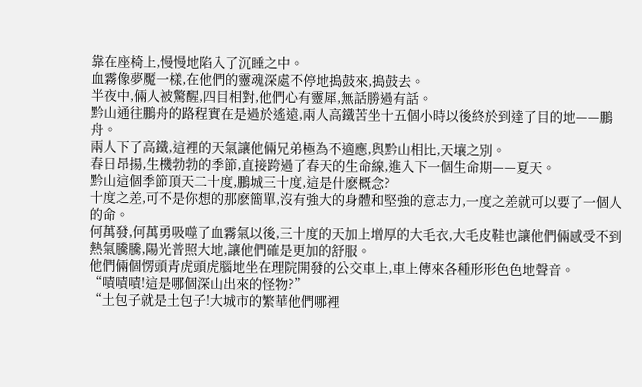靠在座椅上,慢慢地陷入了沉睡之中。
血霧像夢魘一樣,在他們的靈魂深處不停地搗鼓來,搗鼓去。
半夜中,倆人被驚醒,四目相對,他們心有靈犀,無話勝過有話。
黔山通往鵬舟的路程實在是過於遙遠,兩人高鐵苦坐十五個小時以後終於到達了目的地——鵬舟。
兩人下了高鐵,這裡的天氣讓他倆兄弟極為不適應,與黔山相比,天壤之別。
春日昂揚,生機勃勃的季節,直接跨過了春天的生命線,進入下一個生命期——夏天。
黔山這個季節頂天二十度,鵬城三十度,這是什麽概念?
十度之差,可不是你想的那麽簡單,沒有強大的身體和堅強的意志力,一度之差就可以要了一個人的命。
何萬發,何萬勇吸噬了血霧氣以後,三十度的天加上增厚的大毛衣,大毛皮鞋也讓他們倆感受不到熱氣騰騰,陽光普照大地,讓他們確是更加的舒服。
他們倆個愣頭青虎頭虎腦地坐在理院開發的公交車上,車上傳來各種形形色色地聲音。
“嘖嘖嘖!這是哪個深山出來的怪物?”
“土包子就是土包子!大城市的繁華他們哪裡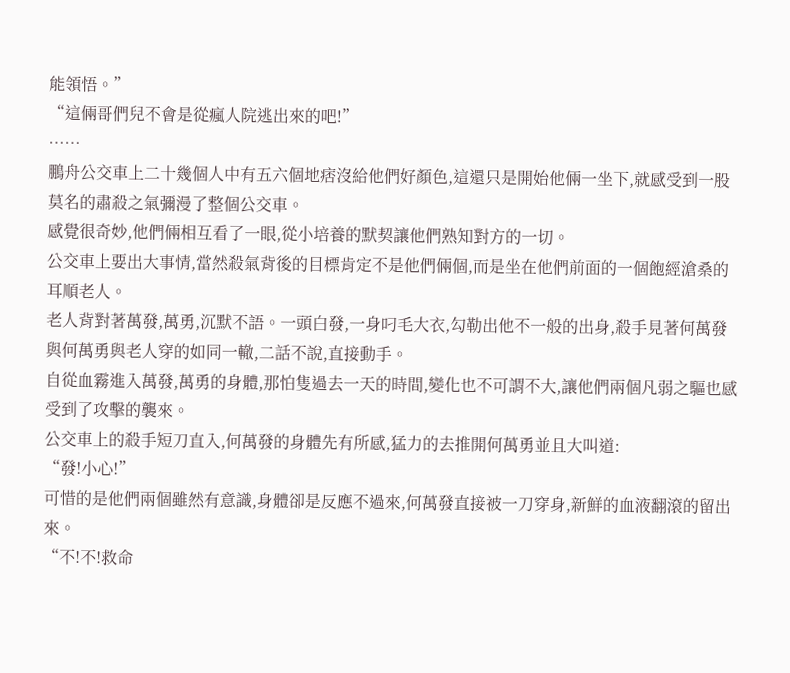能領悟。”
“這倆哥們兒不會是從瘋人院逃出來的吧!”
……
鵬舟公交車上二十幾個人中有五六個地痞沒給他們好顏色,這還只是開始他倆一坐下,就感受到一股莫名的肅殺之氣彌漫了整個公交車。
感覺很奇妙,他們倆相互看了一眼,從小培養的默契讓他們熟知對方的一切。
公交車上要出大事情,當然殺氣背後的目標肯定不是他們倆個,而是坐在他們前面的一個飽經滄桑的耳順老人。
老人背對著萬發,萬勇,沉默不語。一頭白發,一身叼毛大衣,勾勒出他不一般的出身,殺手見著何萬發與何萬勇與老人穿的如同一轍,二話不說,直接動手。
自從血霧進入萬發,萬勇的身體,那怕隻過去一天的時間,變化也不可謂不大,讓他們兩個凡弱之驅也感受到了攻擊的襲來。
公交車上的殺手短刀直入,何萬發的身體先有所感,猛力的去推開何萬勇並且大叫道:
“發!小心!”
可惜的是他們兩個雖然有意識,身體卻是反應不過來,何萬發直接被一刀穿身,新鮮的血液翻滾的留出來。
“不!不!救命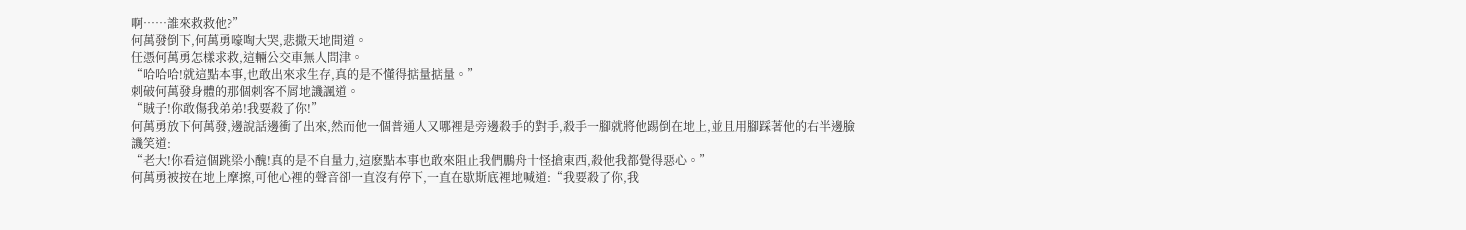啊……誰來救救他?”
何萬發倒下,何萬勇嚎啕大哭,悲撒天地間道。
任憑何萬勇怎樣求救,這輛公交車無人問津。
“哈哈哈!就這點本事,也敢出來求生存,真的是不懂得掂量掂量。”
刺破何萬發身體的那個刺客不屑地譏諷道。
“賊子!你敢傷我弟弟!我要殺了你!”
何萬勇放下何萬發,邊說話邊衝了出來,然而他一個普通人又哪裡是旁邊殺手的對手,殺手一腳就將他踢倒在地上,並且用腳踩著他的右半邊臉譏笑道:
“老大!你看這個跳梁小醜!真的是不自量力,這麽點本事也敢來阻止我們鵬舟十怪搶東西,殺他我都覺得惡心。”
何萬勇被按在地上摩擦,可他心裡的聲音卻一直沒有停下,一直在歇斯底裡地喊道:“我要殺了你,我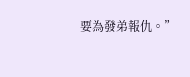要為發弟報仇。”